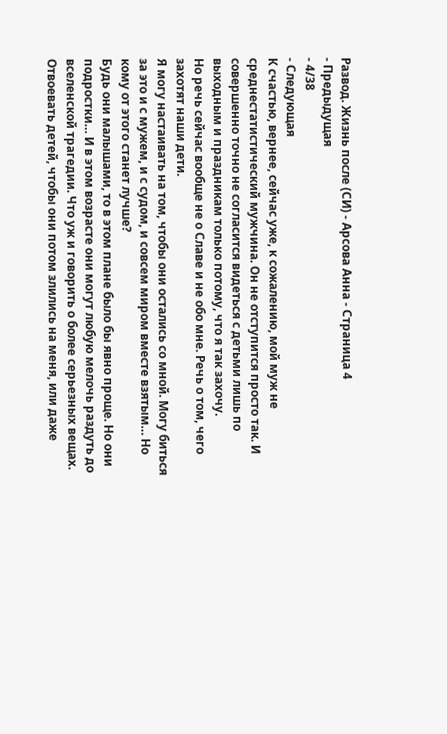Развод. Жизнь после (СИ) - Арсова Анна - Страница 4
- Предыдущая
- 4/38
- Следующая
К счастью, вернее, сейчас уже, к сожалению, мой муж не среднестатистический мужчина. Он не отступится просто так. И совершенно точно не согласится видеться с детьми лишь по выходным и праздникам только потому, что я так захочу.
Но речь сейчас вообще не о Славе и не обо мне. Речь о том, чего захотят наши дети.
Я могу настаивать на том, чтобы они остались со мной. Могу биться за это и с мужем, и с судом, и совсем миром вместе взятым… Но кому от этого станет лучше?
Будь они малышами, то в этом плане было бы явно проще. Но они подростки… И в этом возрасте они могут любую мелочь раздуть до вселенской трагедии. Что уж и говорить о более серьезных вещах.
Отвоевать детей, чтобы они потом злились на меня, или даже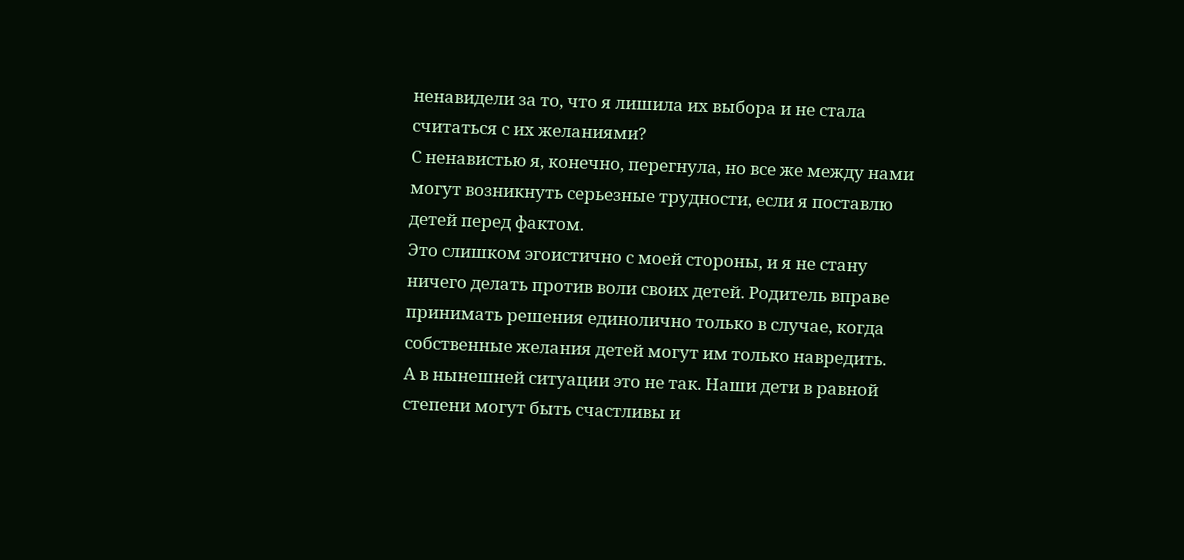ненавидели за то, что я лишила их выбора и не стала считаться с их желаниями?
С ненавистью я, конечно, перегнула, но все же между нами могут возникнуть серьезные трудности, если я поставлю детей перед фактом.
Это слишком эгоистично с моей стороны, и я не стану ничего делать против воли своих детей. Родитель вправе принимать решения единолично только в случае, когда собственные желания детей могут им только навредить.
А в нынешней ситуации это не так. Наши дети в равной степени могут быть счастливы и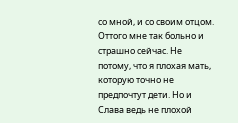со мной, и со своим отцом.
Оттого мне так больно и страшно сейчас. Не потому, что я плохая мать, которую точно не предпочтут дети. Но и Слава ведь не плохой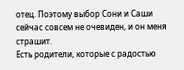отец. Поэтому выбор Сони и Саши сейчас совсем не очевиден, и он меня страшит.
Есть родители, которые с радостью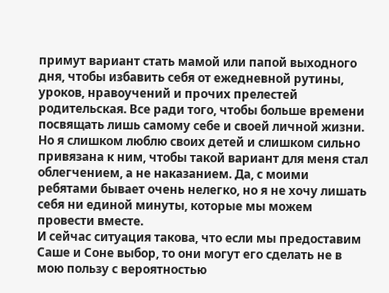примут вариант стать мамой или папой выходного дня, чтобы избавить себя от ежедневной рутины, уроков, нравоучений и прочих прелестей родительская. Все ради того, чтобы больше времени посвящать лишь самому себе и своей личной жизни.
Но я слишком люблю своих детей и слишком сильно привязана к ним, чтобы такой вариант для меня стал облегчением, а не наказанием. Да, с моими ребятами бывает очень нелегко, но я не хочу лишать себя ни единой минуты, которые мы можем провести вместе.
И сейчас ситуация такова, что если мы предоставим Саше и Соне выбор, то они могут его сделать не в мою пользу с вероятностью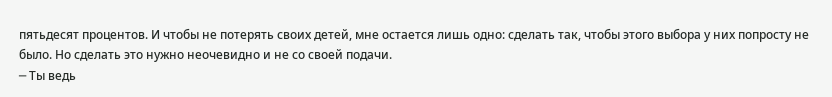пятьдесят процентов. И чтобы не потерять своих детей, мне остается лишь одно: сделать так, чтобы этого выбора у них попросту не было. Но сделать это нужно неочевидно и не со своей подачи.
─ Ты ведь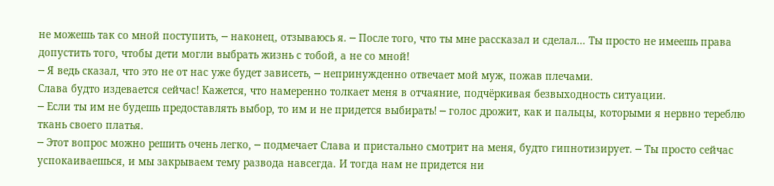не можешь так со мной поступить, ─ наконец, отзываюсь я. ─ После того, что ты мне рассказал и сделал… Ты просто не имеешь права допустить того, чтобы дети могли выбрать жизнь с тобой, а не со мной!
─ Я ведь сказал, что это не от нас уже будет зависеть, ─ непринужденно отвечает мой муж, пожав плечами.
Слава будто издевается сейчас! Кажется, что намеренно толкает меня в отчаяние, подчёркивая безвыходность ситуации.
─ Если ты им не будешь предоставлять выбор, то им и не придется выбирать! ─ голос дрожит, как и пальцы, которыми я нервно тереблю ткань своего платья.
─ Этот вопрос можно решить очень легко, ─ подмечает Слава и пристально смотрит на меня, будто гипнотизирует. ─ Ты просто сейчас успокаиваешься, и мы закрываем тему развода навсегда. И тогда нам не придется ни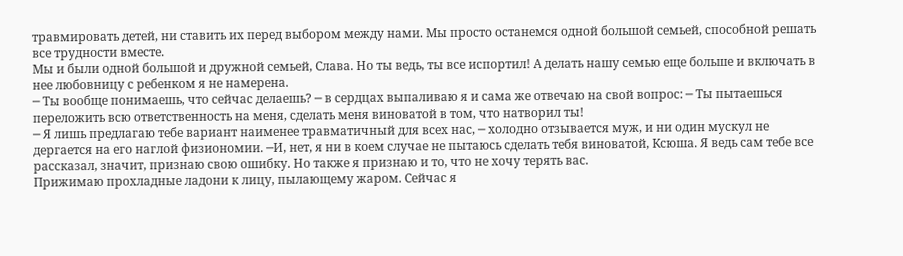травмировать детей, ни ставить их перед выбором между нами. Мы просто останемся одной большой семьей, способной решать все трудности вместе.
Мы и были одной большой и дружной семьей, Слава. Но ты ведь, ты все испортил! А делать нашу семью еще больше и включать в нее любовницу с ребенком я не намерена.
─ Ты вообще понимаешь, что сейчас делаешь? ─ в сердцах выпаливаю я и сама же отвечаю на свой вопрос: ─ Ты пытаешься переложить всю ответственность на меня, сделать меня виноватой в том, что натворил ты!
─ Я лишь предлагаю тебе вариант наименее травматичный для всех нас, ─ холодно отзывается муж, и ни один мускул не дергается на его наглой физиономии. ─И, нет, я ни в коем случае не пытаюсь сделать тебя виноватой, Ксюша. Я ведь сам тебе все рассказал, значит, признаю свою ошибку. Но также я признаю и то, что не хочу терять вас.
Прижимаю прохладные ладони к лицу, пылающему жаром. Сейчас я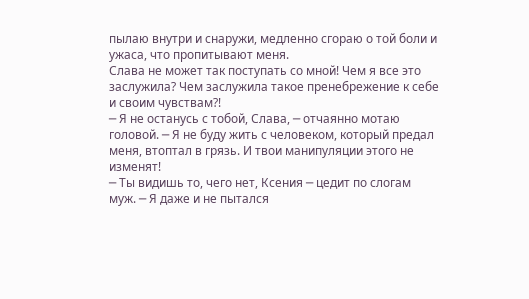пылаю внутри и снаружи, медленно сгораю о той боли и ужаса, что пропитывают меня.
Слава не может так поступать со мной! Чем я все это заслужила? Чем заслужила такое пренебрежение к себе и своим чувствам?!
─ Я не останусь с тобой, Слава, ─ отчаянно мотаю головой. ─ Я не буду жить с человеком, который предал меня, втоптал в грязь. И твои манипуляции этого не изменят!
─ Ты видишь то, чего нет, Ксения ─ цедит по слогам муж. ─ Я даже и не пытался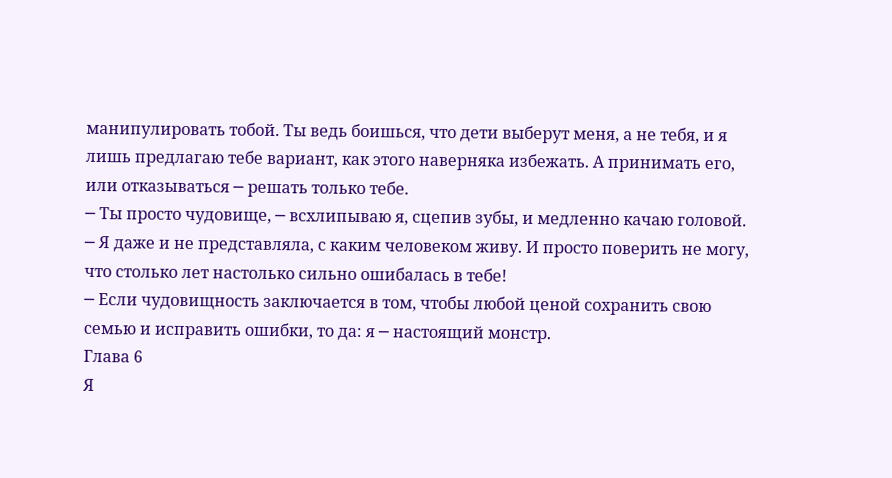манипулировать тобой. Ты ведь боишься, что дети выберут меня, а не тебя, и я лишь предлагаю тебе вариант, как этого наверняка избежать. А принимать его, или отказываться ─ решать только тебе.
─ Ты просто чудовище, ─ всхлипываю я, сцепив зубы, и медленно качаю головой. ─ Я даже и не представляла, с каким человеком живу. И просто поверить не могу, что столько лет настолько сильно ошибалась в тебе!
─ Если чудовищность заключается в том, чтобы любой ценой сохранить свою семью и исправить ошибки, то да: я ─ настоящий монстр.
Глава 6
Я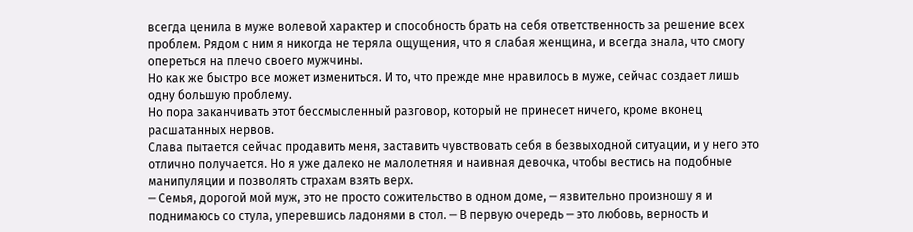всегда ценила в муже волевой характер и способность брать на себя ответственность за решение всех проблем. Рядом с ним я никогда не теряла ощущения, что я слабая женщина, и всегда знала, что смогу опереться на плечо своего мужчины.
Но как же быстро все может измениться. И то, что прежде мне нравилось в муже, сейчас создает лишь одну большую проблему.
Но пора заканчивать этот бессмысленный разговор, который не принесет ничего, кроме вконец расшатанных нервов.
Слава пытается сейчас продавить меня, заставить чувствовать себя в безвыходной ситуации, и у него это отлично получается. Но я уже далеко не малолетняя и наивная девочка, чтобы вестись на подобные манипуляции и позволять страхам взять верх.
─ Семья, дорогой мой муж, это не просто сожительство в одном доме, ─ язвительно произношу я и поднимаюсь со стула, уперевшись ладонями в стол. ─ В первую очередь ─ это любовь, верность и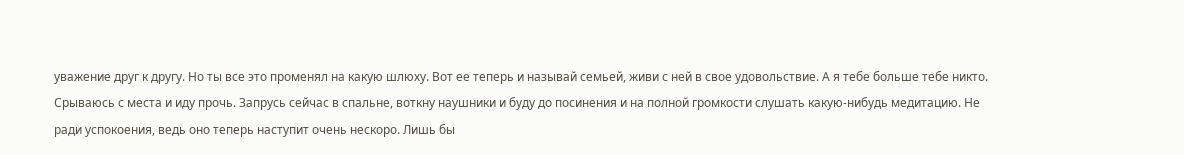уважение друг к другу. Но ты все это променял на какую шлюху. Вот ее теперь и называй семьей, живи с ней в свое удовольствие. А я тебе больше тебе никто.
Срываюсь с места и иду прочь. Запрусь сейчас в спальне, воткну наушники и буду до посинения и на полной громкости слушать какую-нибудь медитацию. Не ради успокоения, ведь оно теперь наступит очень нескоро. Лишь бы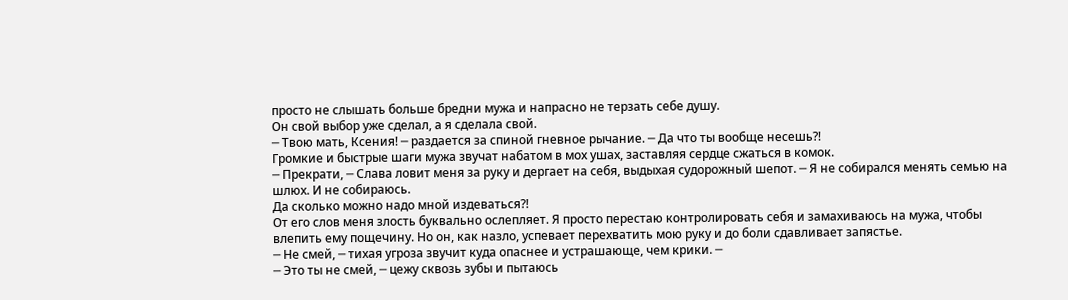просто не слышать больше бредни мужа и напрасно не терзать себе душу.
Он свой выбор уже сделал, а я сделала свой.
─ Твою мать, Ксения! ─ раздается за спиной гневное рычание. ─ Да что ты вообще несешь?!
Громкие и быстрые шаги мужа звучат набатом в мох ушах, заставляя сердце сжаться в комок.
─ Прекрати, ─ Слава ловит меня за руку и дергает на себя, выдыхая судорожный шепот. ─ Я не собирался менять семью на шлюх. И не собираюсь.
Да сколько можно надо мной издеваться?!
От его слов меня злость буквально ослепляет. Я просто перестаю контролировать себя и замахиваюсь на мужа, чтобы влепить ему пощечину. Но он, как назло, успевает перехватить мою руку и до боли сдавливает запястье.
─ Не смей, ─ тихая угроза звучит куда опаснее и устрашающе, чем крики. ─
─ Это ты не смей, ─ цежу сквозь зубы и пытаюсь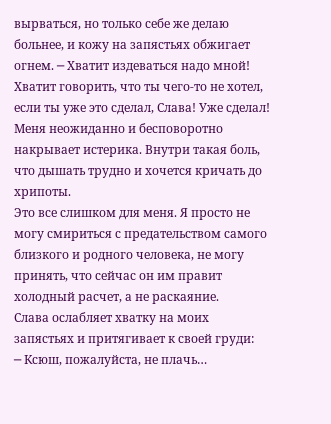вырваться, но только себе же делаю больнее, и кожу на запястьях обжигает огнем. ─ Хватит издеваться надо мной! Хватит говорить, что ты чего-то не хотел, если ты уже это сделал, Слава! Уже сделал!
Меня неожиданно и бесповоротно накрывает истерика. Внутри такая боль, что дышать трудно и хочется кричать до хрипоты.
Это все слишком для меня. Я просто не могу смириться с предательством самого близкого и родного человека, не могу принять, что сейчас он им правит холодный расчет, а не раскаяние.
Слава ослабляет хватку на моих запястьях и притягивает к своей груди:
─ Ксюш, пожалуйста, не плачь…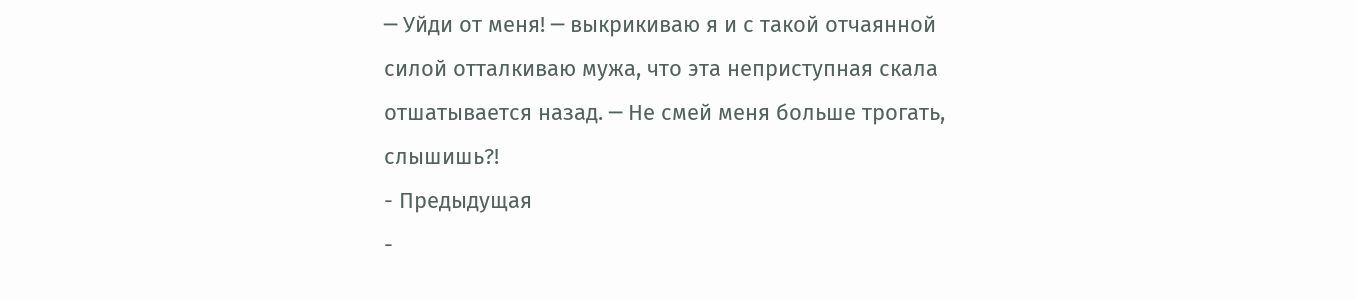─ Уйди от меня! ─ выкрикиваю я и с такой отчаянной силой отталкиваю мужа, что эта неприступная скала отшатывается назад. ─ Не смей меня больше трогать, слышишь?!
- Предыдущая
-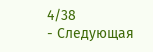4/38
- Следующая